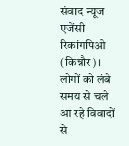संवाद न्यूज एजेंसी
रिकांगपिओ (किन्नौर)। लोगों को लंबे समय से चले आ रहे विवादों से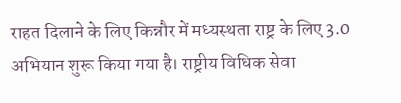राहत दिलाने के लिए किन्नौर में मध्यस्थता राष्ट्र के लिए 3.0 अभियान शुरू किया गया है। राष्ट्रीय विधिक सेवा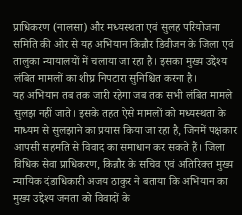प्राधिकरण (नालसा) और मध्यस्थता एवं सुलह परियोजना समिति की ओर से यह अभियान किन्नौर डिवीजन के जिला एवं तालुका न्यायालयों में चलाया जा रहा है। इसका मुख्य उद्देश्य लंबित मामलों का शीघ्र निपटारा सुनिश्चित करना है।
यह अभियान तब तक जारी रहेगा जब तक सभी लंबित मामले सुलझ नहीं जाते। इसके तहत ऐसे मामलों को मध्यस्थता के माध्यम से सुलझाने का प्रयास किया जा रहा है, जिनमें पक्षकार आपसी सहमति से विवाद का समाधान कर सकते हैं। जिला विधिक सेवा प्राधिकरण, किन्नौर के सचिव एवं अतिरिक्त मुख्य न्यायिक दंडाधिकारी अजय ठाकुर ने बताया कि अभियान का मुख्य उद्देश्य जनता को विवादों के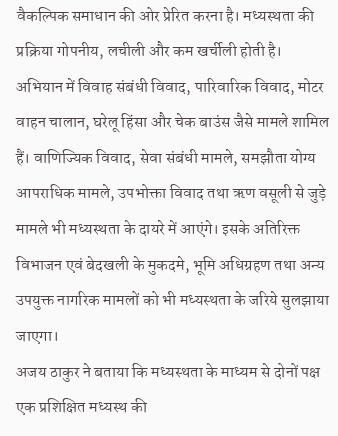वैकल्पिक समाधान की ओर प्रेरित करना है। मध्यस्थता की प्रक्रिया गोपनीय, लचीली और कम खर्चीली होती है।
अभियान में विवाह संबंधी विवाद, पारिवारिक विवाद, मोटर वाहन चालान, घरेलू हिंसा और चेक बाउंस जैसे मामले शामिल हैं। वाणिज्यिक विवाद, सेवा संबंधी मामले, समझौता योग्य आपराधिक मामले, उपभोक्ता विवाद तथा ऋण वसूली से जुड़े मामले भी मध्यस्थता के दायरे में आएंगे। इसके अतिरिक्त विभाजन एवं बेदखली के मुकदमे, भूमि अधिग्रहण तथा अन्य उपयुक्त नागरिक मामलों को भी मध्यस्थता के जरिये सुलझाया जाएगा।
अजय ठाकुर ने बताया कि मध्यस्थता के माध्यम से दोनों पक्ष एक प्रशिक्षित मध्यस्थ की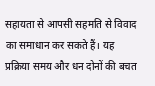सहायता से आपसी सहमति से विवाद का समाधान कर सकते हैं। यह प्रक्रिया समय और धन दोनों की बचत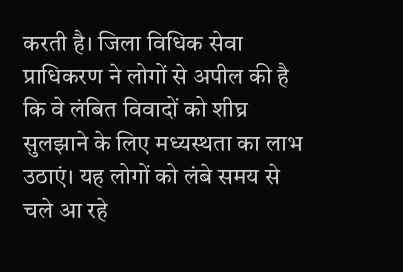करती है। जिला विधिक सेवा प्राधिकरण ने लोगों से अपील की है कि वे लंबित विवादों को शीघ्र सुलझाने के लिए मध्यस्थता का लाभ उठाएं। यह लोगों को लंबे समय से चले आ रहे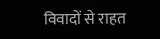विवादों से राहत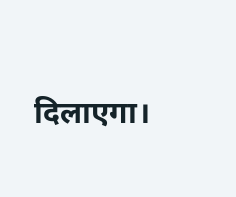दिलाएगा।